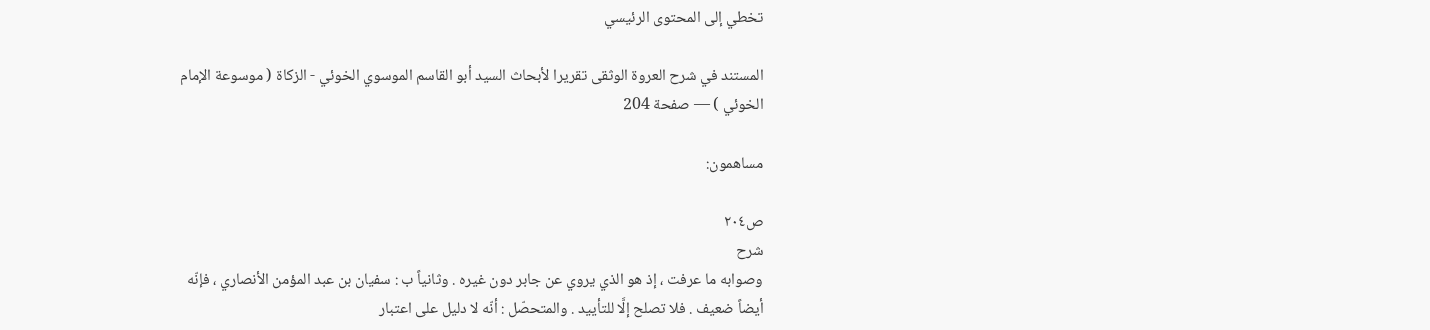تخطي إلى المحتوى الرئيسي

المستند في شرح العروة الوثقى تقريرا لأبحاث السيد أبو القاسم الموسوي الخوئي - الزكاة ( موسوعة الإمام الخوئي ) — صفحة 204

مساهمون:

ص٢٠٤
شرح
وصوابه ما عرفت ، إذ هو الذي يروي عن جابر دون غيره . وثانياً ب : سفيان بن عبد المؤمن الأنصاري ، فإنّه أيضاً ضعيف . فلا تصلح إلَّا للتأييد . والمتحصّل : أنّه لا دليل على اعتبار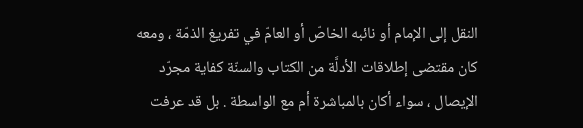النقل إلى الإمام أو نائبه الخاصّ أو العامّ في تفريغ الذمّة ، ومعه كان مقتضى إطلاقات الأدلَّة من الكتاب والسنّة كفاية مجرّد الإيصال ، سواء أكان بالمباشرة أم مع الواسطة . بل قد عرفت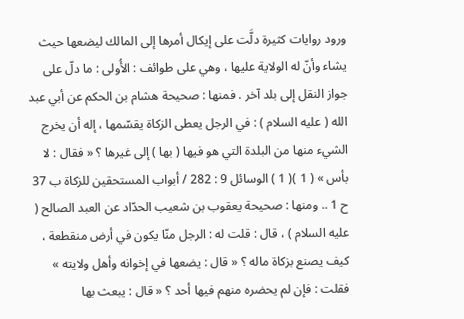ورود روايات كثيرة دلَّت على إيكال أمرها إلى المالك ليضعها حيث يشاء وأنّ له الولاية عليها ، وهي على طوائف : الأُولى : ما دلّ على جواز النقل إلى بلد آخر . فمنها : صحيحة هشام بن الحكم عن أبي عبد الله ( عليه السلام ) : في الرجل يعطى الزكاة يقسّمها ، إله أن يخرج الشيء منها من البلدة التي هو فيها ( بها ) إلى غيرها ؟ « فقال : لا بأس » ( 1 )( 1 ) الوسائل 9 : 282 / أبواب المستحقين للزكاة ب 37 ح 1 .. ومنها : صحيحة يعقوب بن شعيب الحدّاد عن العبد الصالح ( عليه السلام ) ، قال : قلت له : الرجل منّا يكون في أرض منقطعة ، كيف يصنع بزكاة ماله ؟ « قال : يضعها في إخوانه وأهل ولايته » فقلت : فإن لم يحضره منهم فيها أحد ؟ « قال : يبعث بها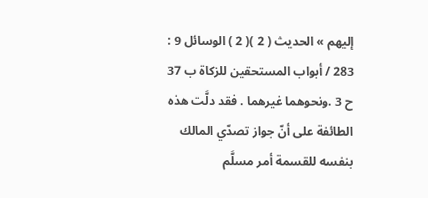إليهم » الحديث ( 2 )( 2 ) الوسائل 9 : 283 / أبواب المستحقين للزكاة ب 37 ح 3 .ونحوهما غيرهما . فقد دلَّت هذه الطائفة على أنّ جواز تصدّي المالك بنفسه للقسمة أمر مسلَّم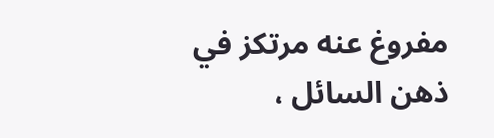مفروغ عنه مرتكز في ذهن السائل ،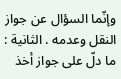وإنّما السؤال عن جواز النقل وعدمه . الثانية : ما دلّ على جواز أخذ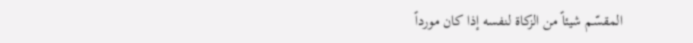المقسّم شيئاً من الزكاة لنفسه إذا كان مورداً